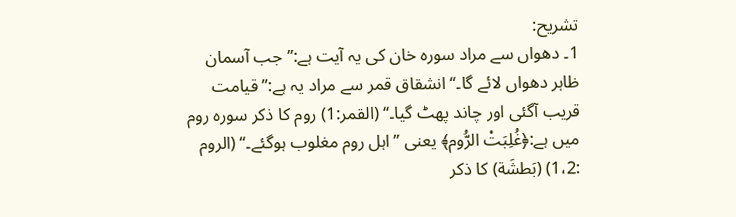تشریح:
1۔ دھواں سے مراد سورہ خان کی یہ آیت ہے:’’جب آسمان ظاہر دھواں لائے گا۔‘‘ انشقاق قمر سے مراد یہ ہے:’’قیامت قریب آگئی اور چاند پھٹ گیا۔‘‘ (القمر:1) روم کا ذکر سورہ روم میں ہے:﴿غُلِبَتْ الرُّوم﴾ یعنی ’’اہل روم مغلوب ہوگئے۔‘‘ (الروم :1،2) (بَطشَة) کا ذکر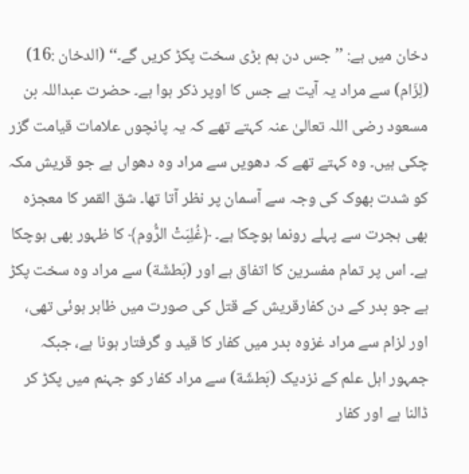دخان میں ہے: ’’جس دن ہم بڑی سخت پکڑ کریں گے۔‘‘ (الدخان :16) (لِزَام) سے مراد یہ آیت ہے جس کا اوپر ذکر ہوا ہے۔ حضرت عبداللہ بن مسعود رضی اللہ تعالیٰ عنہ کہتے تھے کہ یہ پانچوں علامات قیامت گزر چکی ہیں۔ وہ کہتے تھے کہ دھویں سے مراد وہ دھواں ہے جو قریش مکہ کو شدت بھوک کی وجہ سے آسمان پر نظر آتا تھا۔ شق القمر کا معجزہ بھی ہجرت سے پہلے رونما ہوچکا ہے۔ ﴿غُلِبَتْ الرُّوم﴾ کا ظہور بھی ہوچکا ہے۔ اس پر تمام مفسرین کا اتفاق ہے اور (بَطشَة) سے مراد وہ سخت پکڑ ہے جو بدر کے دن کفارقریش کے قتل کی صورت میں ظاہر ہوئی تھی، اور لزام سے مراد غزوہ بدر میں کفار کا قید و گرفتار ہونا ہے، جبکہ جمہور اہل علم کے نزدیک (بَطشَة) سے مراد کفار کو جہنم میں پکڑ کر ڈالنا ہے اور کفار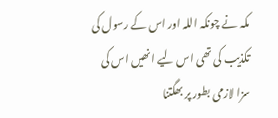مکہ نے چونکہ اللہ اور اس کے رسول کی تکذیب کی تھی اس لیے انھیں اس کی سزا لازمی بطور پر بھگتنا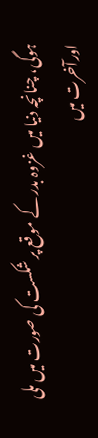ہوگی، چنانچہ دنیا میں غزوہ بدر کے موقع پر شکست کی صورت میں ملی اورآخرت میں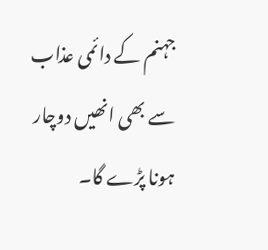جہنم کے دائمی عذاب سے بھی انھیں دوچار ہونا پڑے گا۔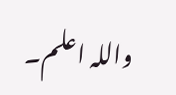واللہ اعلم۔